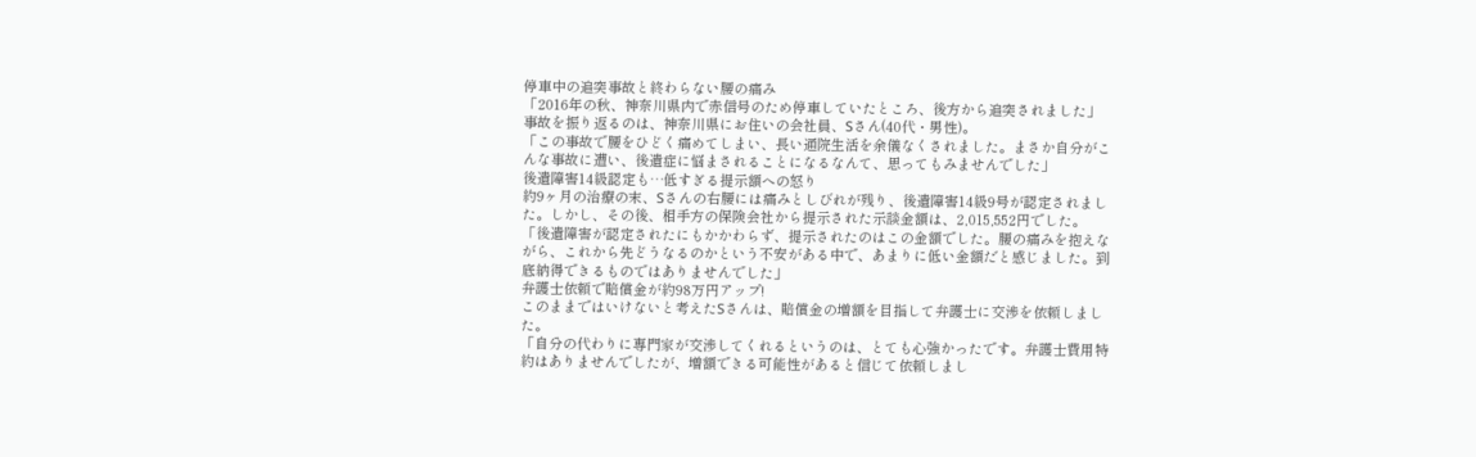停車中の追突事故と終わらない腰の痛み
「2016年の秋、神奈川県内で赤信号のため停車していたところ、後方から追突されました」
事故を振り返るのは、神奈川県にお住いの会社員、Sさん(40代・男性)。
「この事故で腰をひどく痛めてしまい、長い通院生活を余儀なくされました。まさか自分がこんな事故に遭い、後遺症に悩まされることになるなんて、思ってもみませんでした」
後遺障害14級認定も…低すぎる提示額への怒り
約9ヶ月の治療の末、Sさんの右腰には痛みとしびれが残り、後遺障害14級9号が認定されました。しかし、その後、相手方の保険会社から提示された示談金額は、2,015,552円でした。
「後遺障害が認定されたにもかかわらず、提示されたのはこの金額でした。腰の痛みを抱えながら、これから先どうなるのかという不安がある中で、あまりに低い金額だと感じました。到底納得できるものではありませんでした」
弁護士依頼で賠償金が約98万円アップ!
このままではいけないと考えたSさんは、賠償金の増額を目指して弁護士に交渉を依頼しました。
「自分の代わりに専門家が交渉してくれるというのは、とても心強かったです。弁護士費用特約はありませんでしたが、増額できる可能性があると信じて依頼しまし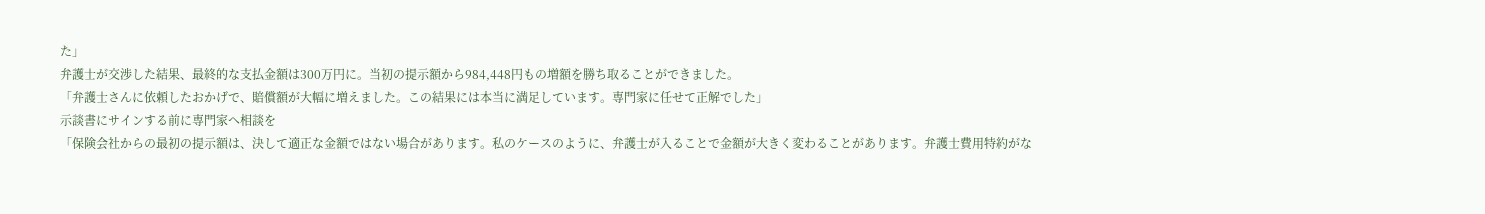た」
弁護士が交渉した結果、最終的な支払金額は300万円に。当初の提示額から984,448円もの増額を勝ち取ることができました。
「弁護士さんに依頼したおかげで、賠償額が大幅に増えました。この結果には本当に満足しています。専門家に任せて正解でした」
示談書にサインする前に専門家へ相談を
「保険会社からの最初の提示額は、決して適正な金額ではない場合があります。私のケースのように、弁護士が入ることで金額が大きく変わることがあります。弁護士費用特約がな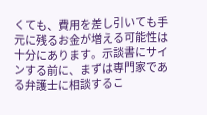くても、費用を差し引いても手元に残るお金が増える可能性は十分にあります。示談書にサインする前に、まずは専門家である弁護士に相談するこ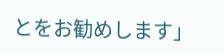とをお勧めします」